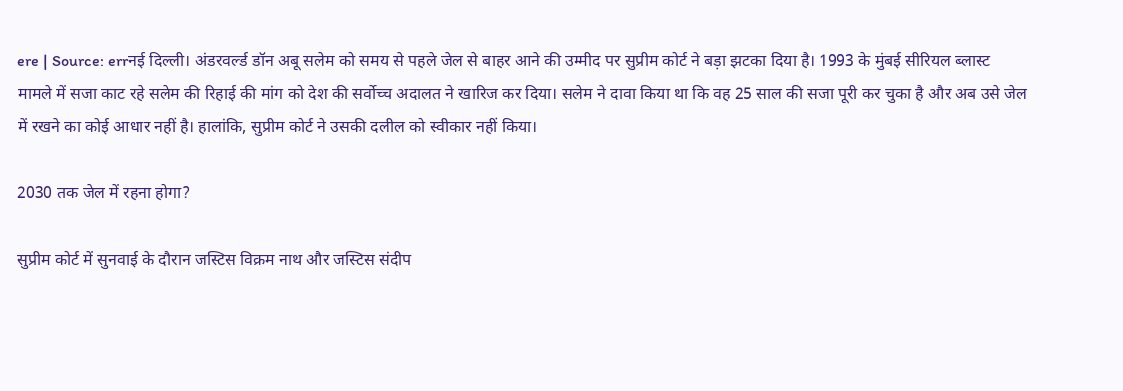ere | Source: errनई दिल्ली। अंडरवर्ल्ड डॉन अबू सलेम को समय से पहले जेल से बाहर आने की उम्मीद पर सुप्रीम कोर्ट ने बड़ा झटका दिया है। 1993 के मुंबई सीरियल ब्लास्ट मामले में सजा काट रहे सलेम की रिहाई की मांग को देश की सर्वोच्च अदालत ने खारिज कर दिया। सलेम ने दावा किया था कि वह 25 साल की सजा पूरी कर चुका है और अब उसे जेल में रखने का कोई आधार नहीं है। हालांकि, सुप्रीम कोर्ट ने उसकी दलील को स्वीकार नहीं किया।

2030 तक जेल में रहना होगा?

सुप्रीम कोर्ट में सुनवाई के दौरान जस्टिस विक्रम नाथ और जस्टिस संदीप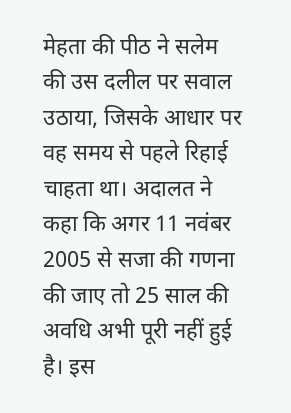मेहता की पीठ ने सलेम की उस दलील पर सवाल उठाया, जिसके आधार पर वह समय से पहले रिहाई चाहता था। अदालत ने कहा कि अगर 11 नवंबर 2005 से सजा की गणना की जाए तो 25 साल की अवधि अभी पूरी नहीं हुई है। इस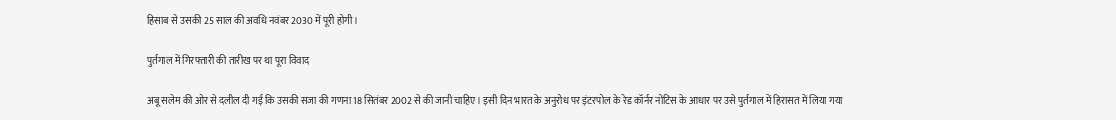हिसाब से उसकी 25 साल की अवधि नवंबर 2030 में पूरी होगी।

पुर्तगाल में गिरफ्तारी की तारीख पर था पूरा विवाद

अबू सलेम की ओर से दलील दी गई कि उसकी सजा की गणना 18 सितंबर 2002 से की जानी चाहिए। इसी दिन भारत के अनुरोध पर इंटरपोल के रेड कॉर्नर नोटिस के आधार पर उसे पुर्तगाल में हिरासत में लिया गया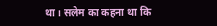था। सलेम का कहना था कि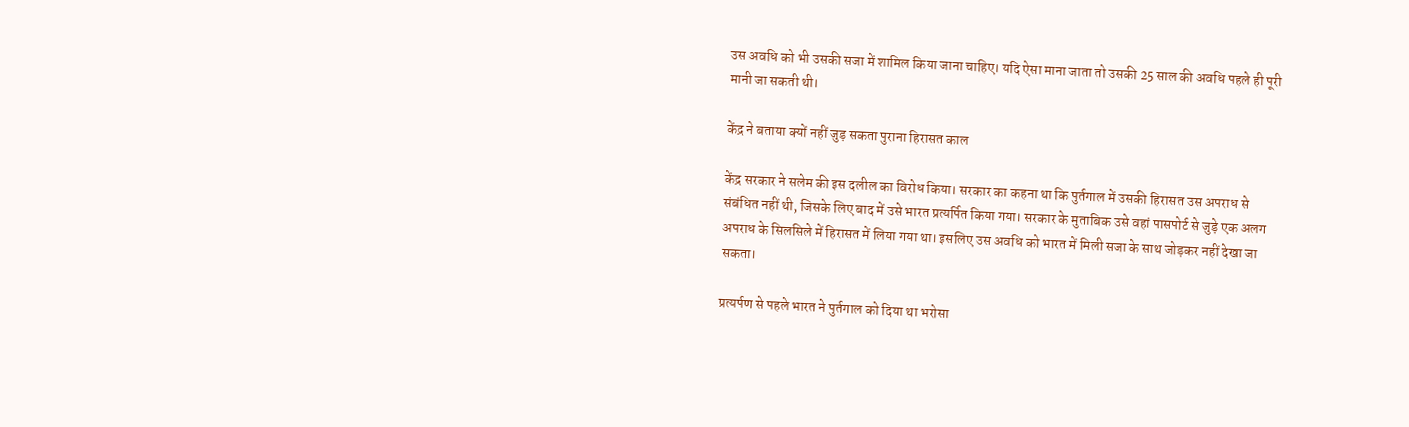उस अवधि को भी उसकी सजा में शामिल किया जाना चाहिए। यदि ऐसा माना जाता तो उसकी 25 साल की अवधि पहले ही पूरी मानी जा सकती थी।

केंद्र ने बताया क्यों नहीं जुड़ सकता पुराना हिरासत काल

केंद्र सरकार ने सलेम की इस दलील का विरोध किया। सरकार का कहना था कि पुर्तगाल में उसकी हिरासत उस अपराध से संबंधित नहीं थी, जिसके लिए बाद में उसे भारत प्रत्यर्पित किया गया। सरकार के मुताबिक उसे वहां पासपोर्ट से जुड़े एक अलग अपराध के सिलसिले में हिरासत में लिया गया था। इसलिए उस अवधि को भारत में मिली सजा के साथ जोड़कर नहीं देखा जा सकता।

प्रत्यर्पण से पहले भारत ने पुर्तगाल को दिया था भरोसा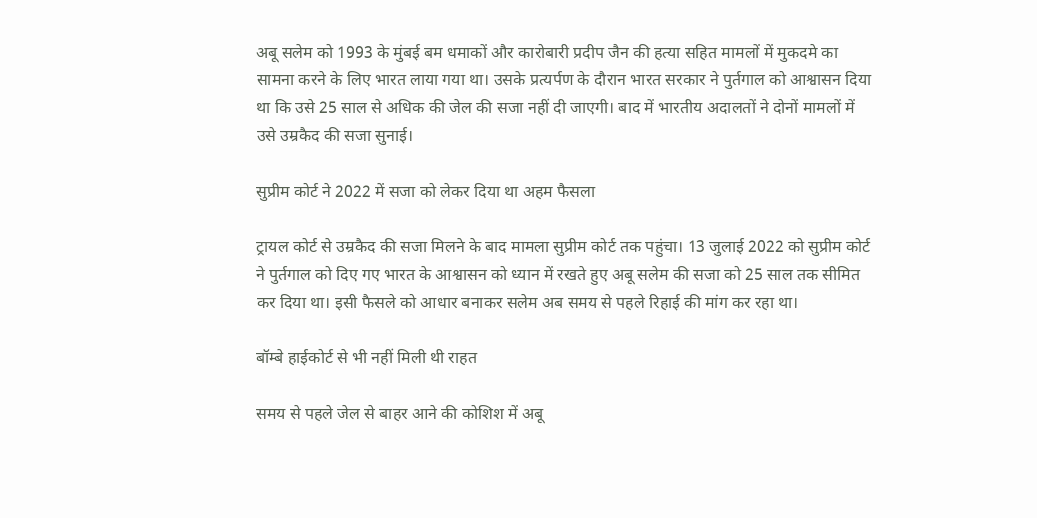अबू सलेम को 1993 के मुंबई बम धमाकों और कारोबारी प्रदीप जैन की हत्या सहित मामलों में मुकदमे का सामना करने के लिए भारत लाया गया था। उसके प्रत्यर्पण के दौरान भारत सरकार ने पुर्तगाल को आश्वासन दिया था कि उसे 25 साल से अधिक की जेल की सजा नहीं दी जाएगी। बाद में भारतीय अदालतों ने दोनों मामलों में उसे उम्रकैद की सजा सुनाई।

सुप्रीम कोर्ट ने 2022 में सजा को लेकर दिया था अहम फैसला

ट्रायल कोर्ट से उम्रकैद की सजा मिलने के बाद मामला सुप्रीम कोर्ट तक पहुंचा। 13 जुलाई 2022 को सुप्रीम कोर्ट ने पुर्तगाल को दिए गए भारत के आश्वासन को ध्यान में रखते हुए अबू सलेम की सजा को 25 साल तक सीमित कर दिया था। इसी फैसले को आधार बनाकर सलेम अब समय से पहले रिहाई की मांग कर रहा था।

बॉम्बे हाईकोर्ट से भी नहीं मिली थी राहत

समय से पहले जेल से बाहर आने की कोशिश में अबू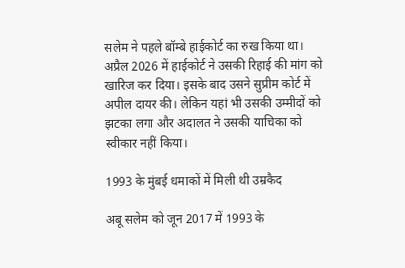सलेम ने पहले बॉम्बे हाईकोर्ट का रुख किया था। अप्रैल 2026 में हाईकोर्ट ने उसकी रिहाई की मांग को खारिज कर दिया। इसके बाद उसने सुप्रीम कोर्ट में अपील दायर की। लेकिन यहां भी उसकी उम्मीदों को झटका लगा और अदालत ने उसकी याचिका को स्वीकार नहीं किया।

1993 के मुंबई धमाकों में मिली थी उम्रकैद

अबू सलेम को जून 2017 में 1993 के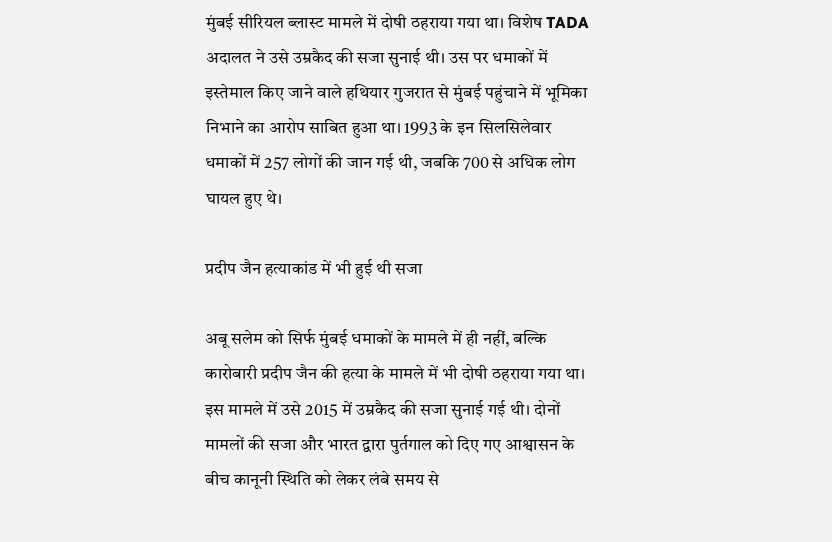मुंबई सीरियल ब्लास्ट मामले में दोषी ठहराया गया था। विशेष TADA अदालत ने उसे उम्रकैद की सजा सुनाई थी। उस पर धमाकों में इस्तेमाल किए जाने वाले हथियार गुजरात से मुंबई पहुंचाने में भूमिका निभाने का आरोप साबित हुआ था। 1993 के इन सिलसिलेवार धमाकों में 257 लोगों की जान गई थी, जबकि 700 से अधिक लोग घायल हुए थे।

प्रदीप जैन हत्याकांड में भी हुई थी सजा

अबू सलेम को सिर्फ मुंबई धमाकों के मामले में ही नहीं, बल्कि कारोबारी प्रदीप जैन की हत्या के मामले में भी दोषी ठहराया गया था। इस मामले में उसे 2015 में उम्रकैद की सजा सुनाई गई थी। दोनों मामलों की सजा और भारत द्वारा पुर्तगाल को दिए गए आश्वासन के बीच कानूनी स्थिति को लेकर लंबे समय से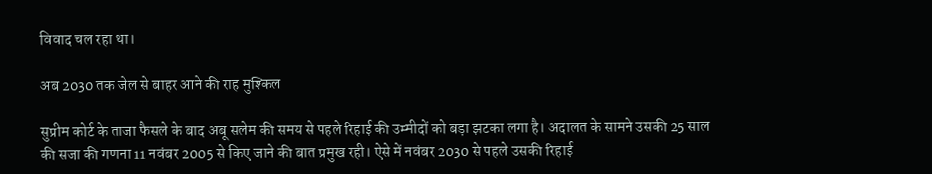विवाद चल रहा था।

अब 2030 तक जेल से बाहर आने की राह मुश्किल

सुप्रीम कोर्ट के ताजा फैसले के बाद अबू सलेम की समय से पहले रिहाई की उम्मीदों को बड़ा झटका लगा है। अदालत के सामने उसकी 25 साल की सजा की गणना 11 नवंबर 2005 से किए जाने की बात प्रमुख रही। ऐसे में नवंबर 2030 से पहले उसकी रिहाई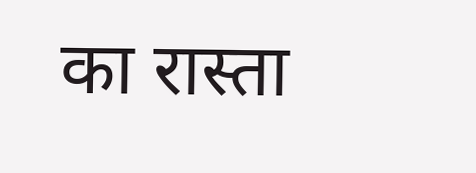का रास्ता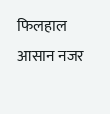फिलहाल आसान नजर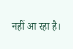नहीं आ रहा है।